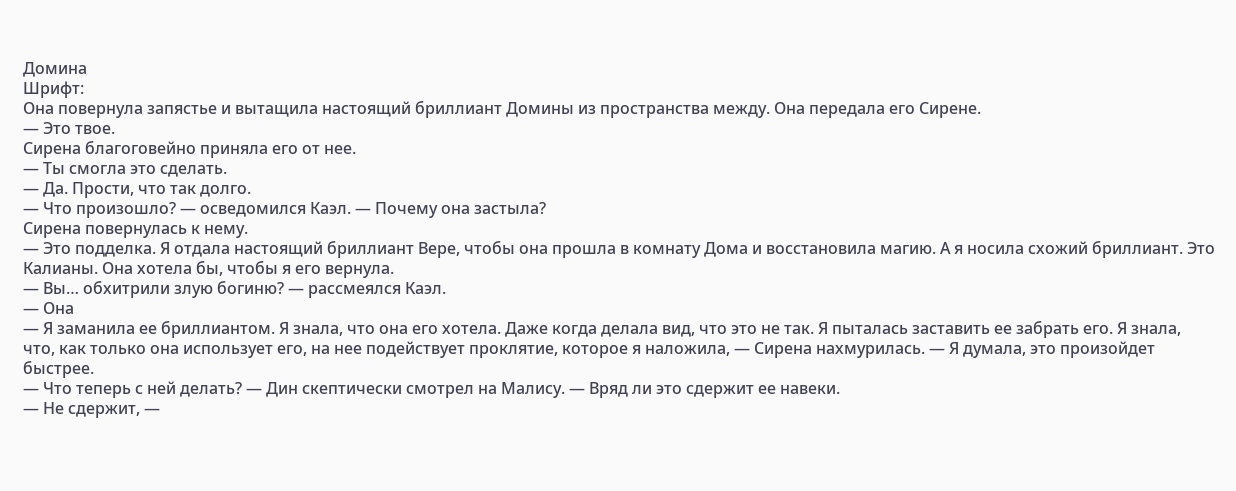Домина
Шрифт:
Она повернула запястье и вытащила настоящий бриллиант Домины из пространства между. Она передала его Сирене.
— Это твое.
Сирена благоговейно приняла его от нее.
— Ты смогла это сделать.
— Да. Прости, что так долго.
— Что произошло? — осведомился Каэл. — Почему она застыла?
Сирена повернулась к нему.
— Это подделка. Я отдала настоящий бриллиант Вере, чтобы она прошла в комнату Дома и восстановила магию. А я носила схожий бриллиант. Это Калианы. Она хотела бы, чтобы я его вернула.
— Вы… обхитрили злую богиню? — рассмеялся Каэл.
— Она
— Я заманила ее бриллиантом. Я знала, что она его хотела. Даже когда делала вид, что это не так. Я пыталась заставить ее забрать его. Я знала, что, как только она использует его, на нее подействует проклятие, которое я наложила, — Сирена нахмурилась. — Я думала, это произойдет быстрее.
— Что теперь с ней делать? — Дин скептически смотрел на Малису. — Вряд ли это сдержит ее навеки.
— Не сдержит, —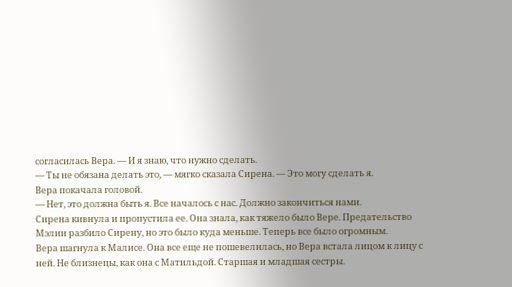согласилась Вера. — И я знаю, что нужно сделать.
— Ты не обязана делать это, — мягко сказала Сирена. — Это могу сделать я.
Вера покачала головой.
— Нет, это должна быть я. Все началось с нас. Должно закончиться нами.
Сирена кивнула и пропустила ее. Она знала, как тяжело было Вере. Предательство Мэлии разбило Сирену, но это было куда меньше. Теперь все было огромным.
Вера шагнула к Малисе. Она все еще не пошевелилась, но Вера встала лицом к лицу с ней. Не близнецы, как она с Матильдой. Старшая и младшая сестры.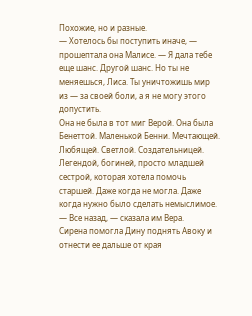Похожие, но и разные.
— Хотелось бы поступить иначе, — прошептала она Малисе. — Я дала тебе еще шанс. Другой шанс. Но ты не меняешься, Лиса. Ты уничтожишь мир из — за своей боли, а я не могу этого допустить.
Она не была в тот миг Верой. Она была Бенеттой. Маленькой Бенни. Мечтающей. Любящей. Светлой. Создательницей. Легендой, богиней, просто младшей сестрой, которая хотела помочь старшей. Даже когда не могла. Даже когда нужно было сделать немыслимое.
— Все назад, — сказала им Вера.
Сирена помогла Дину поднять Авоку и отнести ее дальше от края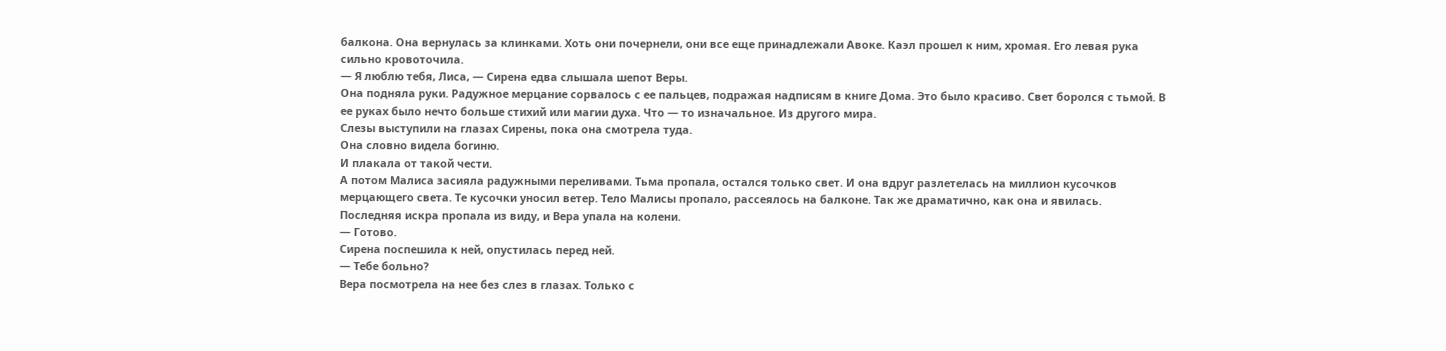балкона. Она вернулась за клинками. Хоть они почернели, они все еще принадлежали Авоке. Каэл прошел к ним, хромая. Его левая рука сильно кровоточила.
— Я люблю тебя, Лиса, — Сирена едва слышала шепот Веры.
Она подняла руки. Радужное мерцание сорвалось с ее пальцев, подражая надписям в книге Дома. Это было красиво. Свет боролся с тьмой. В ее руках было нечто больше стихий или магии духа. Что — то изначальное. Из другого мира.
Слезы выступили на глазах Сирены, пока она смотрела туда.
Она словно видела богиню.
И плакала от такой чести.
А потом Малиса засияла радужными переливами. Тьма пропала, остался только свет. И она вдруг разлетелась на миллион кусочков мерцающего света. Те кусочки уносил ветер. Тело Малисы пропало, рассеялось на балконе. Так же драматично, как она и явилась.
Последняя искра пропала из виду, и Вера упала на колени.
— Готово.
Сирена поспешила к ней, опустилась перед ней.
— Тебе больно?
Вера посмотрела на нее без слез в глазах. Только с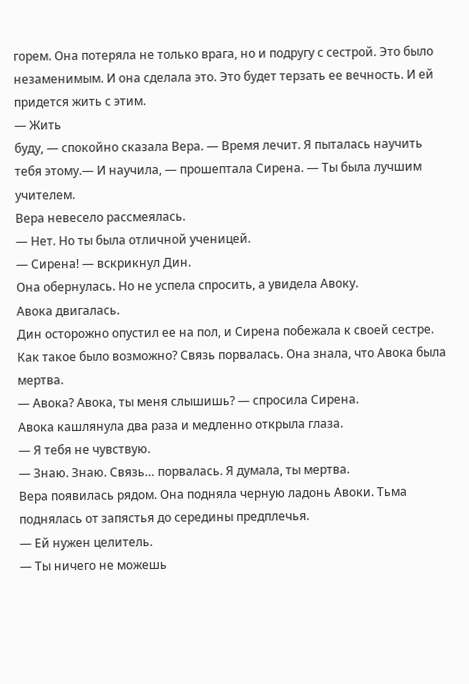горем. Она потеряла не только врага, но и подругу с сестрой. Это было незаменимым. И она сделала это. Это будет терзать ее вечность. И ей придется жить с этим.
— Жить
буду, — спокойно сказала Вера. — Время лечит. Я пыталась научить тебя этому.— И научила, — прошептала Сирена. — Ты была лучшим учителем.
Вера невесело рассмеялась.
— Нет. Но ты была отличной ученицей.
— Сирена! — вскрикнул Дин.
Она обернулась. Но не успела спросить, а увидела Авоку.
Авока двигалась.
Дин осторожно опустил ее на пол, и Сирена побежала к своей сестре. Как такое было возможно? Связь порвалась. Она знала, что Авока была мертва.
— Авока? Авока, ты меня слышишь? — спросила Сирена.
Авока кашлянула два раза и медленно открыла глаза.
— Я тебя не чувствую.
— Знаю. Знаю. Связь… порвалась. Я думала, ты мертва.
Вера появилась рядом. Она подняла черную ладонь Авоки. Тьма поднялась от запястья до середины предплечья.
— Ей нужен целитель.
— Ты ничего не можешь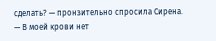сделать? — пронзительно спросила Сирена.
— В моей крови нет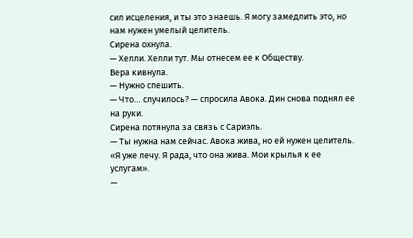сил исцеления, и ты это знаешь. Я могу замедлить это, но нам нужен умелый целитель.
Сирена охнула.
— Хелли. Хелли тут. Мы отнесем ее к Обществу.
Вера кивнула.
— Нужно спешить.
— Что… случилось? — спросила Авока. Дин снова поднял ее на руки.
Сирена потянула за связь с Сариэль.
— Ты нужна нам сейчас. Авока жива, но ей нужен целитель.
«Я уже лечу. Я рада, что она жива. Мои крылья к ее услугам».
—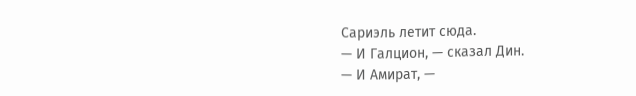Сариэль летит сюда.
— И Галцион, — сказал Дин.
— И Амират, —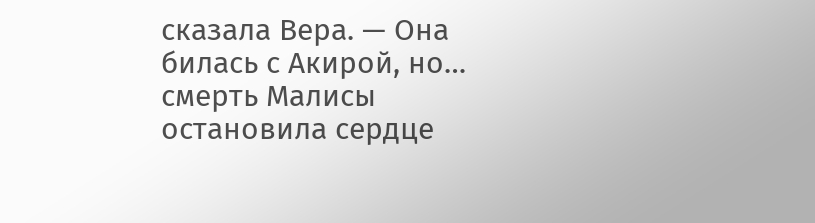сказала Вера. — Она билась с Акирой, но… смерть Малисы остановила сердце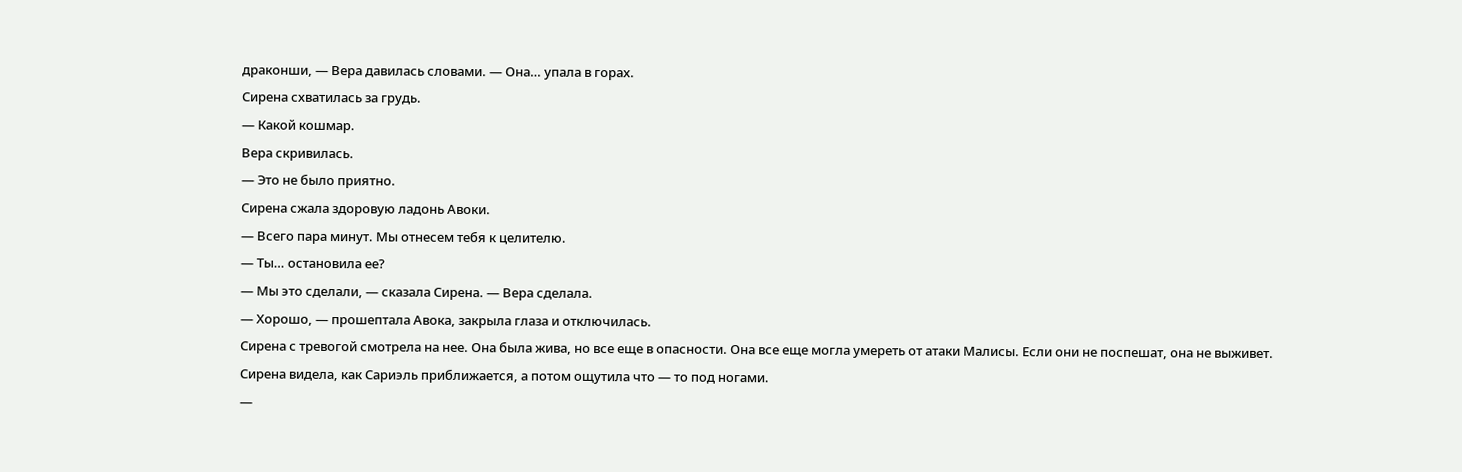драконши, — Вера давилась словами. — Она… упала в горах.
Сирена схватилась за грудь.
— Какой кошмар.
Вера скривилась.
— Это не было приятно.
Сирена сжала здоровую ладонь Авоки.
— Всего пара минут. Мы отнесем тебя к целителю.
— Ты… остановила ее?
— Мы это сделали, — сказала Сирена. — Вера сделала.
— Хорошо, — прошептала Авока, закрыла глаза и отключилась.
Сирена с тревогой смотрела на нее. Она была жива, но все еще в опасности. Она все еще могла умереть от атаки Малисы. Если они не поспешат, она не выживет.
Сирена видела, как Сариэль приближается, а потом ощутила что — то под ногами.
—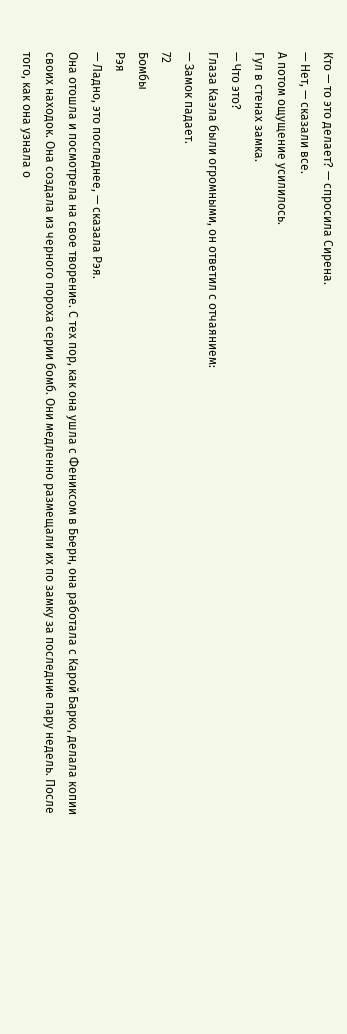Кто — то это делает? — спросила Сирена.
— Нет, — сказали все.
А потом ощущение усилилось.
Гул в стенах замка.
— Что это?
Глаза Каэла были огромными, он ответил с отчаянием:
— Замок падает.
72
Бомбы
Рэя
— Ладно, это последнее, — сказала Рэя.
Она отошла и посмотрела на свое творение. С тех пор, как она ушла с Фениксом в Бьерн, она работала с Карой Барко, делала копии своих находок. Она создала из черного пороха серии бомб. Они медленно размещали их по замку за последние пару недель. После того, как она узнала о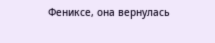Фениксе, она вернулась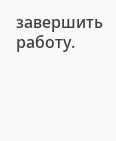завершить работу.